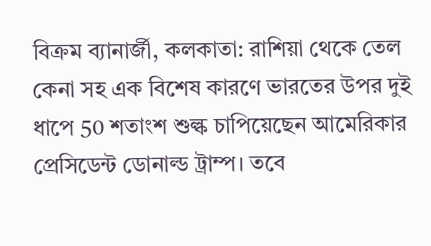বিক্রম ব্যানার্জী, কলকাতা: রাশিয়া থেকে তেল কেনা সহ এক বিশেষ কারণে ভারতের উপর দুই ধাপে 50 শতাংশ শুল্ক চাপিয়েছেন আমেরিকার প্রেসিডেন্ট ডোনাল্ড ট্রাম্প। তবে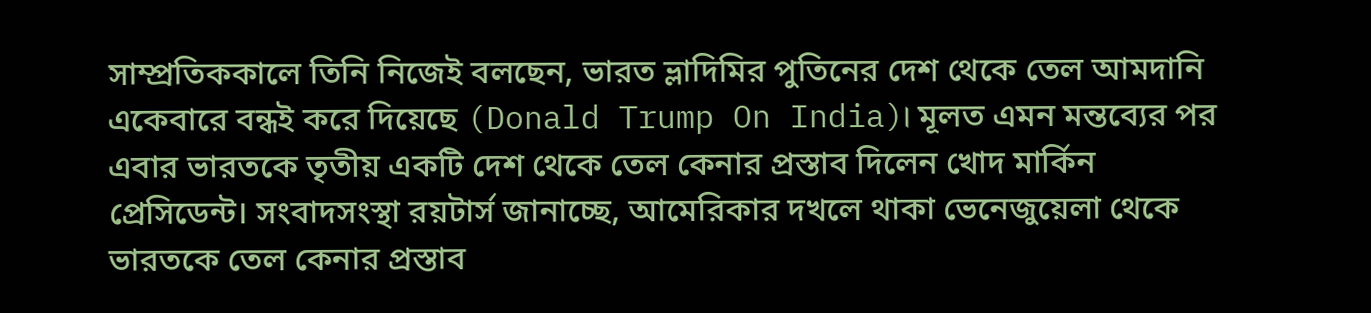সাম্প্রতিককালে তিনি নিজেই বলছেন, ভারত ভ্লাদিমির পুতিনের দেশ থেকে তেল আমদানি একেবারে বন্ধই করে দিয়েছে (Donald Trump On India)। মূলত এমন মন্তব্যের পর এবার ভারতকে তৃতীয় একটি দেশ থেকে তেল কেনার প্রস্তাব দিলেন খোদ মার্কিন প্রেসিডেন্ট। সংবাদসংস্থা রয়টার্স জানাচ্ছে, আমেরিকার দখলে থাকা ভেনেজুয়েলা থেকে ভারতকে তেল কেনার প্রস্তাব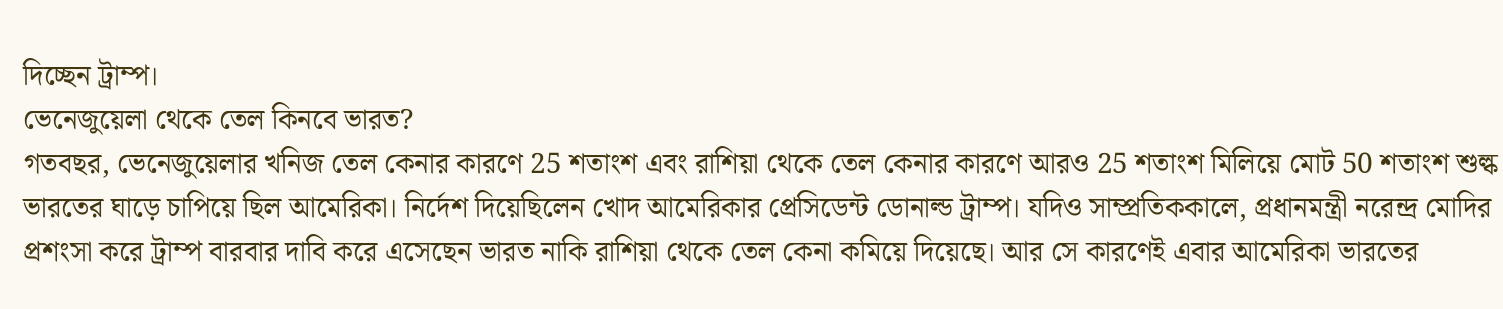দিচ্ছেন ট্রাম্প।
ভেনেজুয়েলা থেকে তেল কিনবে ভারত?
গতবছর, ভেনেজুয়েলার খনিজ তেল কেনার কারণে 25 শতাংশ এবং রাশিয়া থেকে তেল কেনার কারণে আরও 25 শতাংশ মিলিয়ে মোট 50 শতাংশ শুল্ক ভারতের ঘাড়ে চাপিয়ে ছিল আমেরিকা। নির্দেশ দিয়েছিলেন খোদ আমেরিকার প্রেসিডেন্ট ডোনাল্ড ট্রাম্প। যদিও সাম্প্রতিককালে, প্রধানমন্ত্রী নরেন্দ্র মোদির প্রশংসা করে ট্রাম্প বারবার দাবি করে এসেছেন ভারত নাকি রাশিয়া থেকে তেল কেনা কমিয়ে দিয়েছে। আর সে কারণেই এবার আমেরিকা ভারতের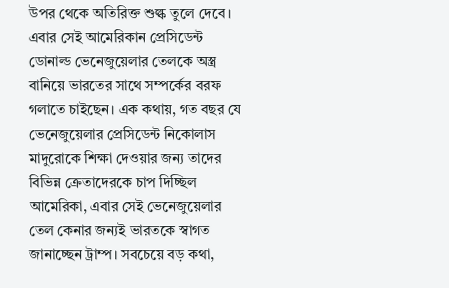উপর থেকে অতিরিক্ত শুল্ক তুলে দেবে।
এবার সেই আমেরিকান প্রেসিডেন্ট ডোনাল্ড ভেনেজুয়েলার তেলকে অস্ত্র বানিয়ে ভারতের সাথে সম্পর্কের বরফ গলাতে চাইছেন। এক কথায়, গত বছর যে ভেনেজুয়েলার প্রেসিডেন্ট নিকোলাস মাদুরোকে শিক্ষা দেওয়ার জন্য তাদের বিভিন্ন ক্রেতাদেরকে চাপ দিচ্ছিল আমেরিকা, এবার সেই ভেনেজুয়েলার তেল কেনার জন্যই ভারতকে স্বাগত জানাচ্ছেন ট্রাম্প। সবচেয়ে বড় কথা,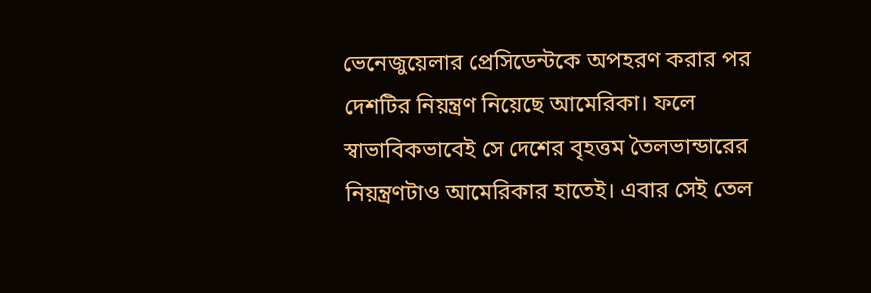ভেনেজুয়েলার প্রেসিডেন্টকে অপহরণ করার পর দেশটির নিয়ন্ত্রণ নিয়েছে আমেরিকা। ফলে স্বাভাবিকভাবেই সে দেশের বৃহত্তম তৈলভান্ডারের নিয়ন্ত্রণটাও আমেরিকার হাতেই। এবার সেই তেল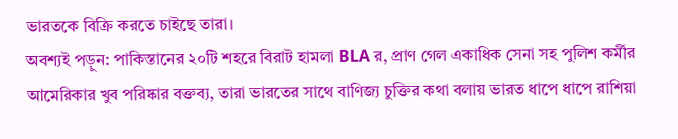ভারতকে বিক্রি করতে চাইছে তারা।
অবশ্যই পড়ুন: পাকিস্তানের ২০টি শহরে বিরাট হামলা BLA র, প্রাণ গেল একাধিক সেনা সহ পুলিশ কর্মীর
আমেরিকার খুব পরিষ্কার বক্তব্য, তারা ভারতের সাথে বাণিজ্য চুক্তির কথা বলায় ভারত ধাপে ধাপে রাশিয়া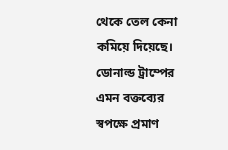থেকে তেল কেনা কমিয়ে দিয়েছে। ডোনাল্ড ট্রাম্পের এমন বক্তব্যের স্বপক্ষে প্রমাণ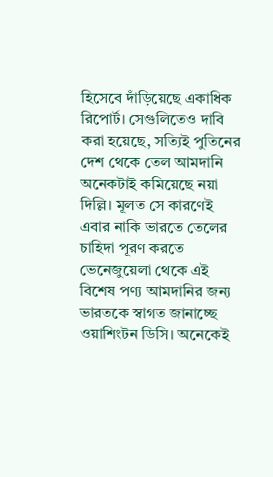হিসেবে দাঁড়িয়েছে একাধিক রিপোর্ট। সেগুলিতেও দাবি করা হয়েছে, সত্যিই পুতিনের দেশ থেকে তেল আমদানি অনেকটাই কমিয়েছে নয়া দিল্লি। মূলত সে কারণেই এবার নাকি ভারতে তেলের চাহিদা পূরণ করতে ভেনেজুয়েলা থেকে এই বিশেষ পণ্য আমদানির জন্য ভারতকে স্বাগত জানাচ্ছে ওয়াশিংটন ডিসি। অনেকেই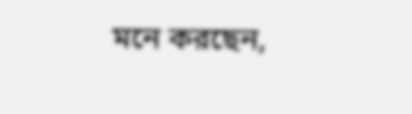মনে করছেন,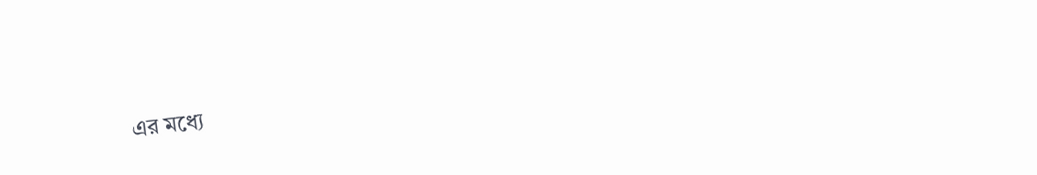এর মধ্যে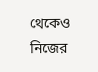থেকেও নিজের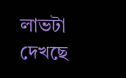লাভটা দেখছে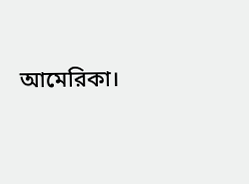আমেরিকা।